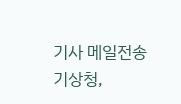기사 메일전송
기상청,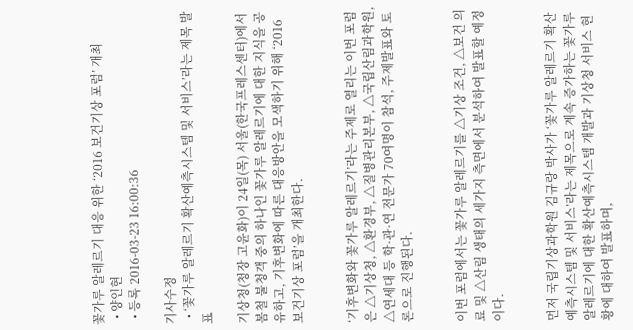꽃가루 알레르기 대응 위한 ‘2016 보건기상 포럼’ 개최
  • 양인현
  • 등록 2016-03-23 16:00:36

기사수정
  • ‘꽃가루 알레르기 확산예측시스템 및 서비스’라는 제목 발표

기상청(청장 고윤화)이 24일(목) 서울(한국프레스센터)에서 봄철 불청객 중의 하나인 꽃가루 알레르기에 대한 지식을 공유하고, 기후변화에 따른 대응방안을 모색하기 위해 ‘2016 보건기상 포럼’을 개최한다.


‘기후변화와 꽃가루 알레르기’라는 주제로 열리는 이번 포럼은 △기상청, △환경부, △질병관리본부, △국립산림과학원, △연세대 등 학·관·연 전문가 70여명이 참석, 주제발표와 토론으로 진행된다.


이번 포럼에서는 꽃가루 알레르기를 △기상 조건, △보건 의료 및 △산림 생태의 세가지 측면에서 분석하여 발표할 예정이다.


먼저 국립기상과학원 김규랑 박사가 ‘꽃가루 알레르기 확산예측시스템 및 서비스’라는 제목으로 계속 증가하는 꽃가루 알레르기에 대한 확산예측시스템 개발과 기상청 서비스 현황에 대하여 발표하며,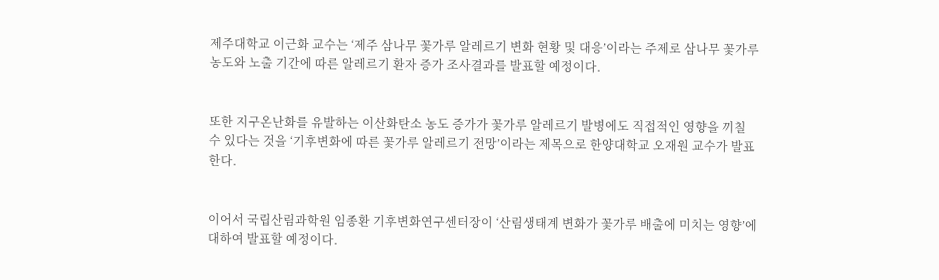제주대학교 이근화 교수는 ‘제주 삼나무 꽃가루 알레르기 변화 현황 및 대응’이라는 주제로 삼나무 꽃가루 농도와 노출 기간에 따른 알레르기 환자 증가 조사결과를 발표할 예정이다.


또한 지구온난화를 유발하는 이산화탄소 농도 증가가 꽃가루 알레르기 발병에도 직접적인 영향을 끼칠 수 있다는 것을 ‘기후변화에 따른 꽃가루 알레르기 전망’이라는 제목으로 한양대학교 오재원 교수가 발표한다.


이어서 국립산림과학원 임종환 기후변화연구센터장이 ‘산림생태계 변화가 꽃가루 배출에 미치는 영향’에 대하여 발표할 예정이다.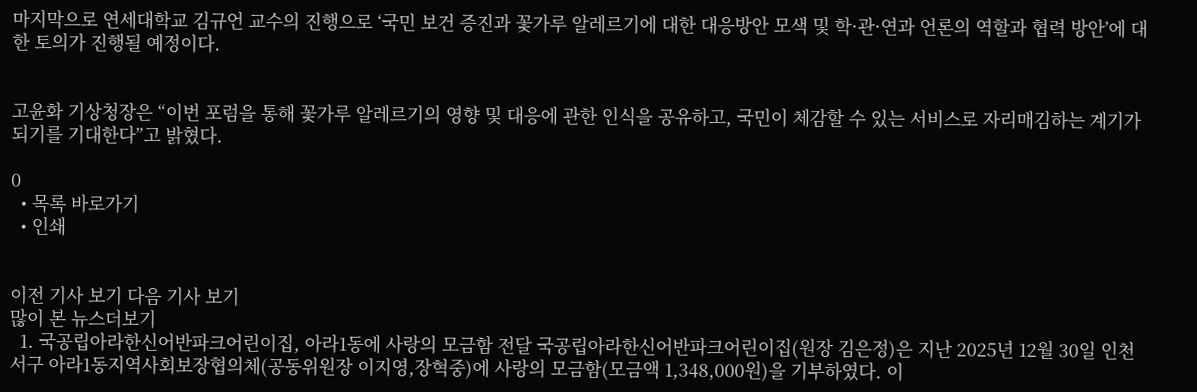마지막으로 연세대학교 김규언 교수의 진행으로 ‘국민 보건 증진과 꽃가루 알레르기에 대한 대응방안 모색 및 학·관·연과 언론의 역할과 협력 방안’에 대한 토의가 진행될 예정이다.


고윤화 기상청장은 “이번 포럼을 통해 꽃가루 알레르기의 영향 및 대응에 관한 인식을 공유하고, 국민이 체감할 수 있는 서비스로 자리매김하는 계기가 되기를 기대한다”고 밝혔다.

0
  • 목록 바로가기
  • 인쇄


이전 기사 보기 다음 기사 보기
많이 본 뉴스더보기
  1. 국공립아라한신어반파크어린이집, 아라1동에 사랑의 모금함 전달 국공립아라한신어반파크어린이집(원장 김은정)은 지난 2025년 12월 30일 인천 서구 아라1동지역사회보장협의체(공동위원장 이지영,장혁중)에 사랑의 모금함(모금액 1,348,000원)을 기부하였다. 이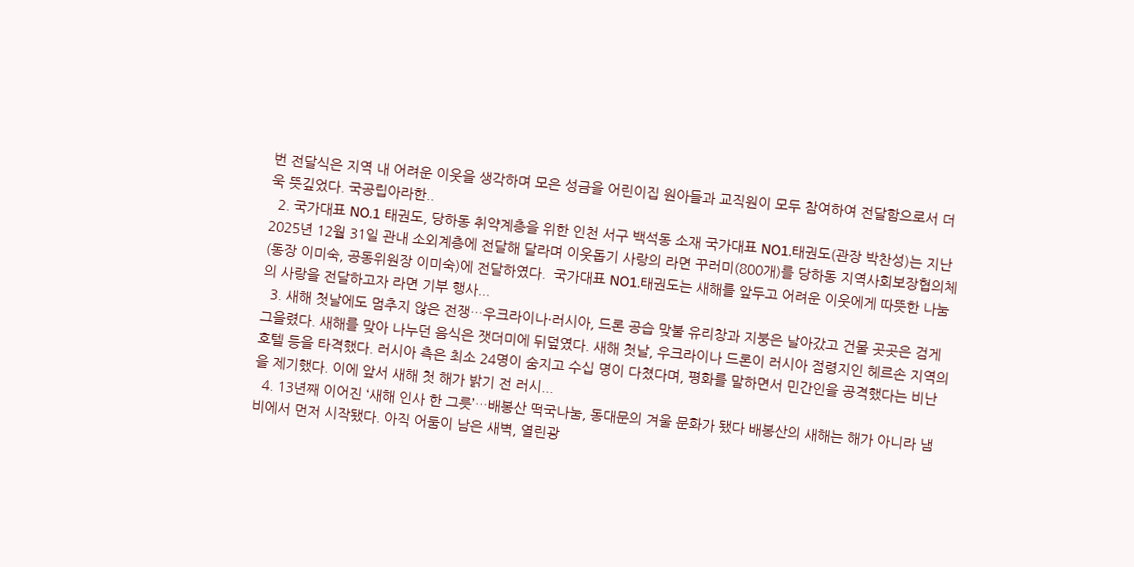번 전달식은 지역 내 어려운 이웃을 생각하며 모은 성금을 어린이집 원아들과 교직원이 모두 참여하여 전달함으로서 더욱 뜻깊었다. 국공립아라한..
  2. 국가대표 NO.1 태권도, 당하동 취약계층을 위한 인천 서구 백석동 소재 국가대표 NO1.태권도(관장 박찬성)는 지난 2025년 12월 31일 관내 소외계층에 전달해 달라며 이웃돕기 사랑의 라면 꾸러미(800개)를 당하동 지역사회보장협의체(동장 이미숙, 공동위원장 이미숙)에 전달하였다.  국가대표 NO1.태권도는 새해를 앞두고 어려운 이웃에게 따뜻한 나눔의 사랑을 전달하고자 라면 기부 행사...
  3. 새해 첫날에도 멈추지 않은 전쟁…우크라이나·러시아, 드론 공습 맞불 유리창과 지붕은 날아갔고 건물 곳곳은 검게 그을렸다. 새해를 맞아 나누던 음식은 잿더미에 뒤덮였다. 새해 첫날, 우크라이나 드론이 러시아 점령지인 헤르손 지역의 호텔 등을 타격했다. 러시아 측은 최소 24명이 숨지고 수십 명이 다쳤다며, 평화를 말하면서 민간인을 공격했다는 비난을 제기했다. 이에 앞서 새해 첫 해가 밝기 전 러시...
  4. 13년째 이어진 ‘새해 인사 한 그릇’…배봉산 떡국나눔, 동대문의 겨울 문화가 됐다 배봉산의 새해는 해가 아니라 냄비에서 먼저 시작됐다. 아직 어둠이 남은 새벽, 열린광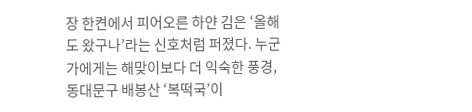장 한켠에서 피어오른 하얀 김은 ‘올해도 왔구나’라는 신호처럼 퍼졌다. 누군가에게는 해맞이보다 더 익숙한 풍경, 동대문구 배봉산 ‘복떡국’이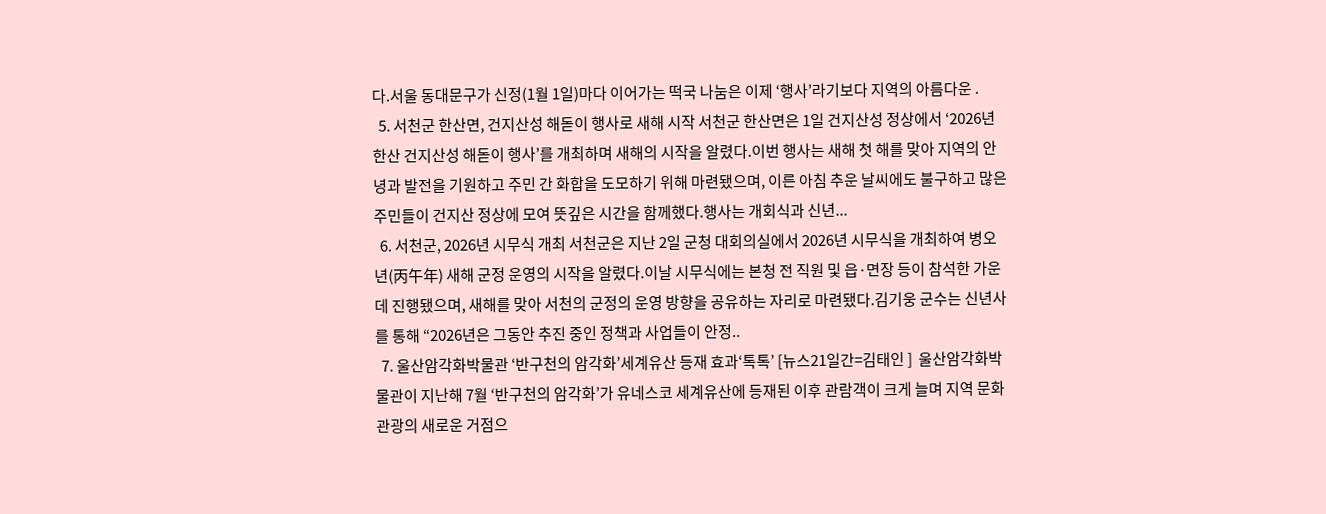다.서울 동대문구가 신정(1월 1일)마다 이어가는 떡국 나눔은 이제 ‘행사’라기보다 지역의 아름다운 .
  5. 서천군 한산면, 건지산성 해돋이 행사로 새해 시작 서천군 한산면은 1일 건지산성 정상에서 ‘2026년 한산 건지산성 해돋이 행사’를 개최하며 새해의 시작을 알렸다.이번 행사는 새해 첫 해를 맞아 지역의 안녕과 발전을 기원하고 주민 간 화합을 도모하기 위해 마련됐으며, 이른 아침 추운 날씨에도 불구하고 많은 주민들이 건지산 정상에 모여 뜻깊은 시간을 함께했다.행사는 개회식과 신년...
  6. 서천군, 2026년 시무식 개최 서천군은 지난 2일 군청 대회의실에서 2026년 시무식을 개최하여 병오년(丙午年) 새해 군정 운영의 시작을 알렸다.이날 시무식에는 본청 전 직원 및 읍·면장 등이 참석한 가운데 진행됐으며, 새해를 맞아 서천의 군정의 운영 방향을 공유하는 자리로 마련됐다.김기웅 군수는 신년사를 통해 “2026년은 그동안 추진 중인 정책과 사업들이 안정..
  7. 울산암각화박물관 ‘반구천의 암각화’세계유산 등재 효과‘톡톡’ [뉴스21일간=김태인 ]  울산암각화박물관이 지난해 7월 ‘반구천의 암각화’가 유네스코 세계유산에 등재된 이후 관람객이 크게 늘며 지역 문화관광의 새로운 거점으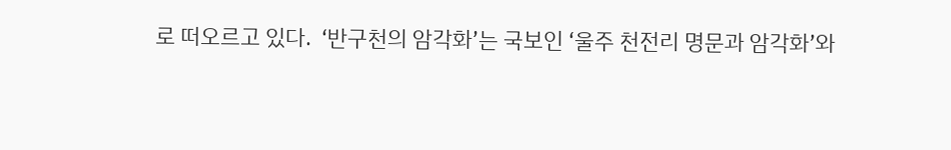로 떠오르고 있다.  ‘반구천의 암각화’는 국보인 ‘울주 천전리 명문과 암각화’와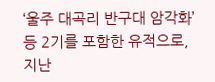‘울주 대곡리 반구대 암각화’ 등 2기를 포함한 유적으로, 지난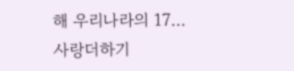해 우리나라의 17...
사랑더하기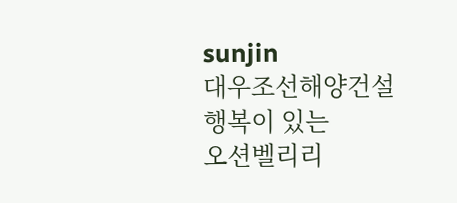sunjin
대우조선해양건설
행복이 있는
오션벨리리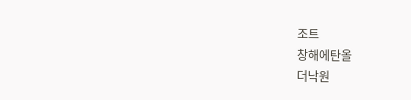조트
창해에탄올
더낙원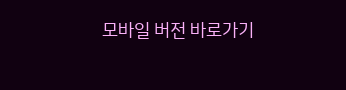모바일 버전 바로가기